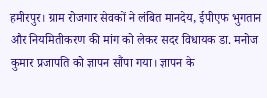हमीरपुर। ग्राम रोजगार सेवकों ने लंबित मानदेय, ईपीएफ भुगतान और नियमितीकरण की मांग को लेकर सदर विधायक डा. मनोज कुमार प्रजापति को ज्ञापन सौंपा गया। ज्ञापन के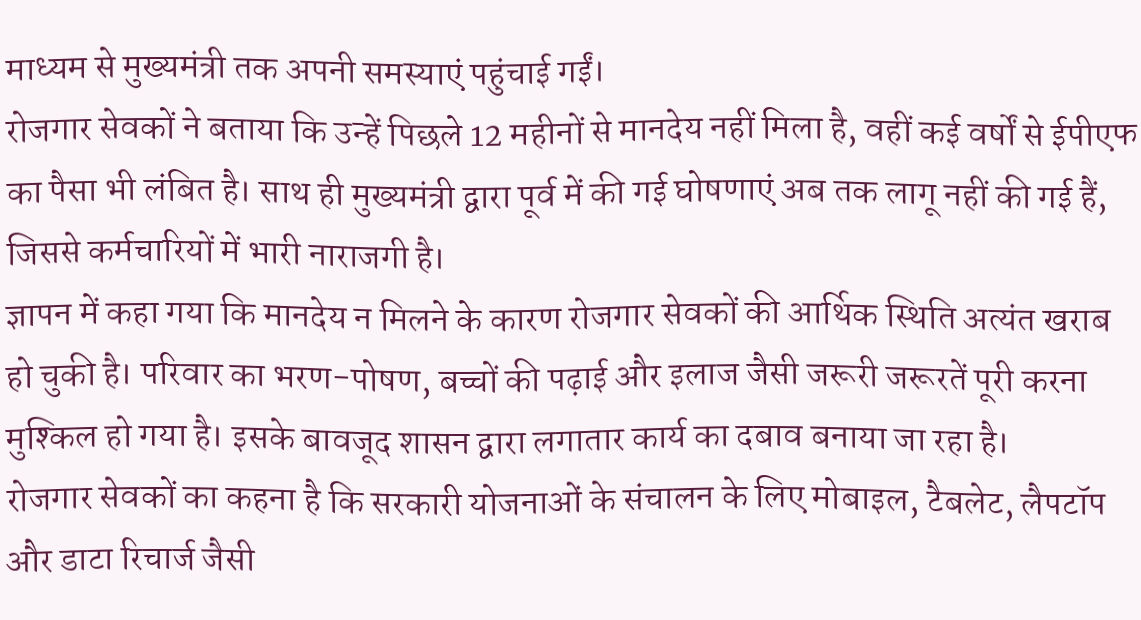माध्यम से मुख्यमंत्री तक अपनी समस्याएं पहुंचाई गईं।
रोजगार सेवकों ने बताया कि उन्हें पिछले 12 महीनों से मानदेय नहीं मिला है, वहीं कई वर्षों से ईपीएफ का पैसा भी लंबित है। साथ ही मुख्यमंत्री द्वारा पूर्व में की गई घोषणाएं अब तक लागू नहीं की गई हैं, जिससे कर्मचारियों में भारी नाराजगी है।
ज्ञापन में कहा गया कि मानदेय न मिलने के कारण रोजगार सेवकों की आर्थिक स्थिति अत्यंत खराब हो चुकी है। परिवार का भरण-पोषण, बच्चों की पढ़ाई और इलाज जैसी जरूरी जरूरतें पूरी करना मुश्किल हो गया है। इसके बावजूद शासन द्वारा लगातार कार्य का दबाव बनाया जा रहा है।
रोजगार सेवकों का कहना है कि सरकारी योजनाओं के संचालन के लिए मोबाइल, टैबलेट, लैपटॉप और डाटा रिचार्ज जैसी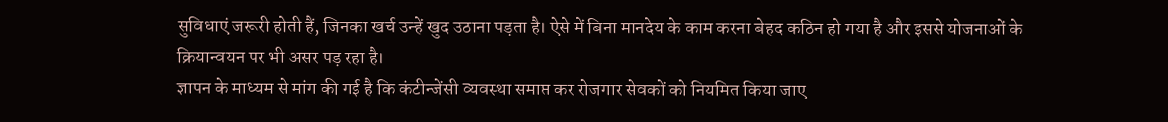सुविधाएं जरूरी होती हैं, जिनका खर्च उन्हें खुद उठाना पड़ता है। ऐसे में बिना मानदेय के काम करना बेहद कठिन हो गया है और इससे योजनाओं के क्रियान्वयन पर भी असर पड़ रहा है।
ज्ञापन के माध्यम से मांग की गई है कि कंटीन्जेंसी व्यवस्था समाप्त कर रोजगार सेवकों को नियमित किया जाए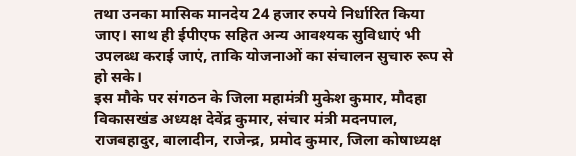तथा उनका मासिक मानदेय 24 हजार रुपये निर्धारित किया जाए। साथ ही ईपीएफ सहित अन्य आवश्यक सुविधाएं भी उपलब्ध कराई जाएं, ताकि योजनाओं का संचालन सुचारु रूप से हो सके।
इस मौके पर संगठन के जिला महामंत्री मुकेश कुमार, मौदहा विकासखंड अध्यक्ष देवेंद्र कुमार, संचार मंत्री मदनपाल, राजबहादुर, बालादीन, राजेन्द्र, प्रमोद कुमार, जिला कोषाध्यक्ष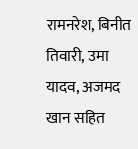रामनरेश, बिनीत तिवारी, उमा यादव, अजमद खान सहित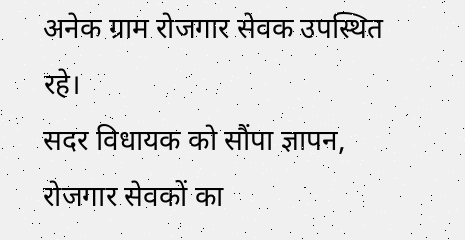अनेक ग्राम रोजगार सेवक उपस्थित रहे।
सदर विधायक को सौंपा ज्ञापन, रोजगार सेवकों का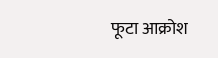फूटा आक्रोश